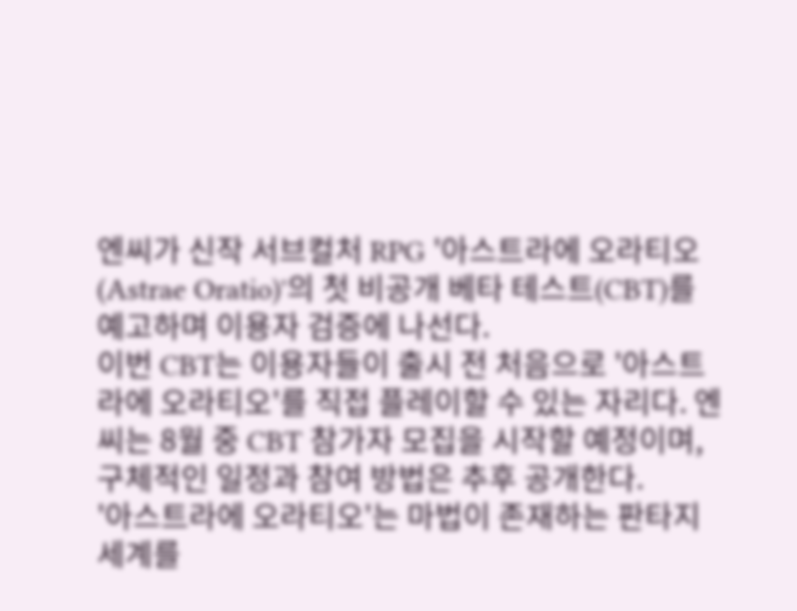엔씨가 신작 서브컬처 RPG '아스트라에 오라티오(Astrae Oratio)'의 첫 비공개 베타 테스트(CBT)를 예고하며 이용자 검증에 나선다.
이번 CBT는 이용자들이 출시 전 처음으로 '아스트라에 오라티오'를 직접 플레이할 수 있는 자리다. 엔씨는 8월 중 CBT 참가자 모집을 시작할 예정이며, 구체적인 일정과 참여 방법은 추후 공개한다.
'아스트라에 오라티오'는 마법이 존재하는 판타지 세계를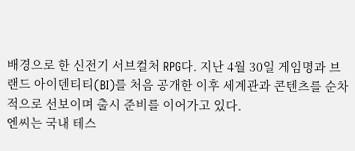배경으로 한 신전기 서브컬처 RPG다. 지난 4월 30일 게임명과 브랜드 아이덴티티(BI)를 처음 공개한 이후 세계관과 콘텐츠를 순차적으로 선보이며 출시 준비를 이어가고 있다.
엔씨는 국내 테스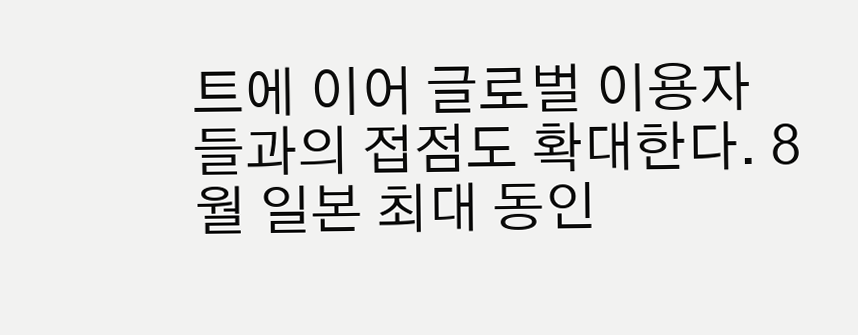트에 이어 글로벌 이용자들과의 접점도 확대한다. 8월 일본 최대 동인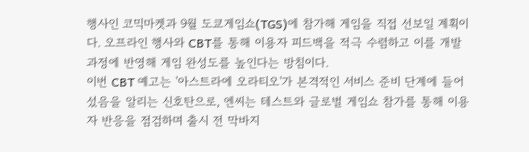행사인 코믹마켓과 9월 도쿄게임쇼(TGS)에 참가해 게임을 직접 선보일 계획이다. 오프라인 행사와 CBT를 통해 이용자 피드백을 적극 수렴하고 이를 개발 과정에 반영해 게임 완성도를 높인다는 방침이다.
이번 CBT 예고는 '아스트라에 오라티오'가 본격적인 서비스 준비 단계에 들어섰음을 알리는 신호탄으로, 엔씨는 테스트와 글로벌 게임쇼 참가를 통해 이용자 반응을 점검하며 출시 전 막바지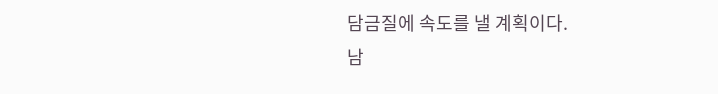담금질에 속도를 낼 계획이다.
남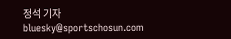정석 기자 bluesky@sportschosun.com